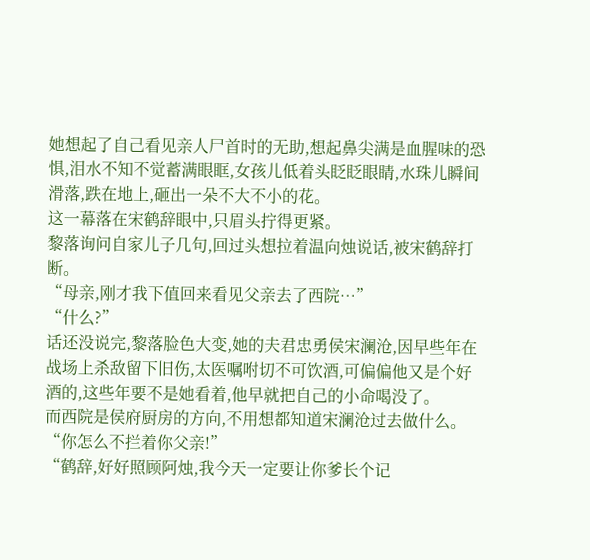她想起了自己看见亲人尸首时的无助,想起鼻尖满是血腥味的恐惧,泪水不知不觉蓄满眼眶,女孩儿低着头眨眨眼睛,水珠儿瞬间滑落,跌在地上,砸出一朵不大不小的花。
这一幕落在宋鹤辞眼中,只眉头拧得更紧。
黎落询问自家儿子几句,回过头想拉着温向烛说话,被宋鹤辞打断。
“母亲,刚才我下值回来看见父亲去了西院…”
“什么?”
话还没说完,黎落脸色大变,她的夫君忠勇侯宋澜沧,因早些年在战场上杀敌留下旧伤,太医嘱咐切不可饮酒,可偏偏他又是个好酒的,这些年要不是她看着,他早就把自己的小命喝没了。
而西院是侯府厨房的方向,不用想都知道宋澜沧过去做什么。
“你怎么不拦着你父亲!”
“鹤辞,好好照顾阿烛,我今天一定要让你爹长个记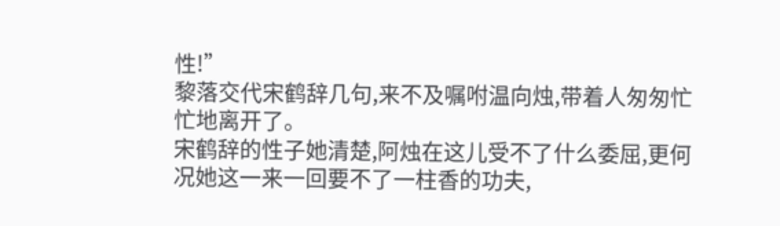性!”
黎落交代宋鹤辞几句,来不及嘱咐温向烛,带着人匆匆忙忙地离开了。
宋鹤辞的性子她清楚,阿烛在这儿受不了什么委屈,更何况她这一来一回要不了一柱香的功夫,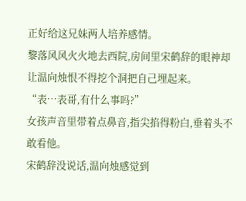正好给这兄妹两人培养感情。
黎落风风火火地去西院,房间里宋鹤辞的眼神却让温向烛恨不得挖个洞把自己埋起来。
“表…表哥,有什么事吗?”
女孩声音里带着点鼻音,指尖掐得粉白,垂着头不敢看他。
宋鹤辞没说话,温向烛感觉到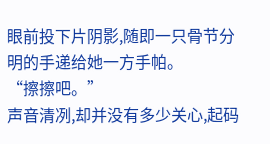眼前投下片阴影,随即一只骨节分明的手递给她一方手帕。
“擦擦吧。”
声音清冽,却并没有多少关心,起码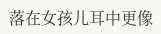落在女孩儿耳中更像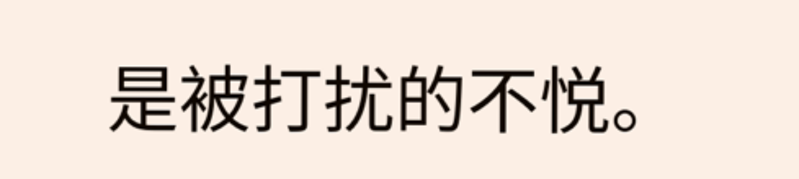是被打扰的不悦。